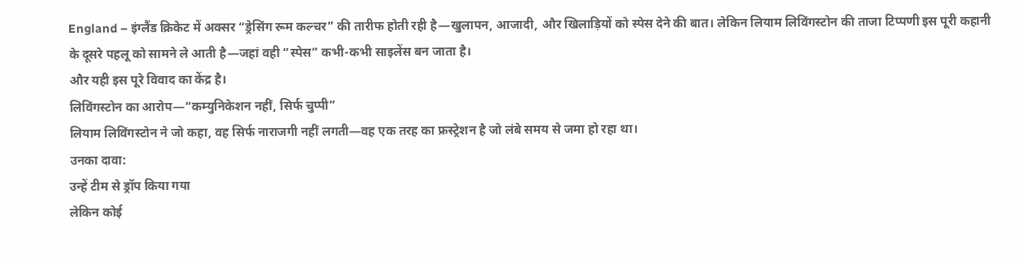England – इंग्लैंड क्रिकेट में अक्सर “ड्रेसिंग रूम कल्चर” की तारीफ होती रही है—खुलापन, आजादी, और खिलाड़ियों को स्पेस देने की बात। लेकिन लियाम लिविंगस्टोन की ताजा टिप्पणी इस पूरी कहानी के दूसरे पहलू को सामने ले आती है—जहां वही “स्पेस” कभी-कभी साइलेंस बन जाता है।
और यही इस पूरे विवाद का केंद्र है।
लिविंगस्टोन का आरोप—“कम्युनिकेशन नहीं, सिर्फ चुप्पी”
लियाम लिविंगस्टोन ने जो कहा, वह सिर्फ नाराजगी नहीं लगती—वह एक तरह का फ्रस्ट्रेशन है जो लंबे समय से जमा हो रहा था।
उनका दावा:
उन्हें टीम से ड्रॉप किया गया
लेकिन कोई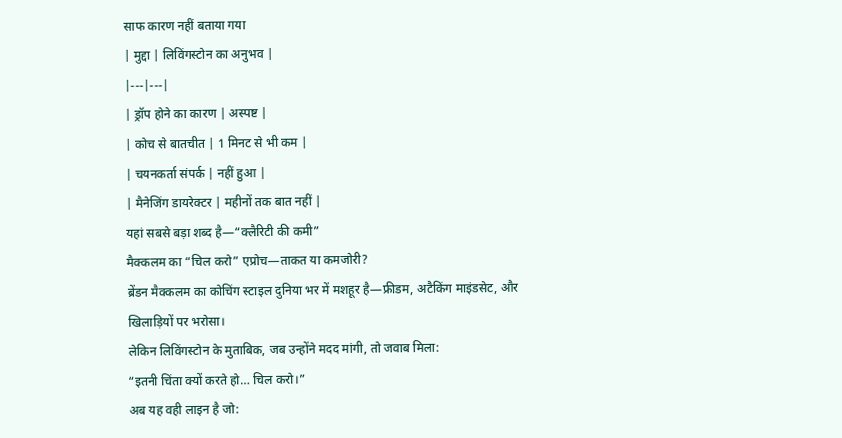साफ कारण नहीं बताया गया
| मुद्दा | लिविंगस्टोन का अनुभव |
|---|---|
| ड्रॉप होने का कारण | अस्पष्ट |
| कोच से बातचीत | 1 मिनट से भी कम |
| चयनकर्ता संपर्क | नहीं हुआ |
| मैनेजिंग डायरेक्टर | महीनों तक बात नहीं |
यहां सबसे बड़ा शब्द है—“क्लैरिटी की कमी”
मैक्कलम का “चिल करो” एप्रोच—ताकत या कमजोरी?
ब्रेंडन मैक्कलम का कोचिंग स्टाइल दुनिया भर में मशहूर है—फ्रीडम, अटैकिंग माइंडसेट, और खिलाड़ियों पर भरोसा।
लेकिन लिविंगस्टोन के मुताबिक, जब उन्होंने मदद मांगी, तो जवाब मिला:
“इतनी चिंता क्यों करते हो… चिल करो।”
अब यह वही लाइन है जो: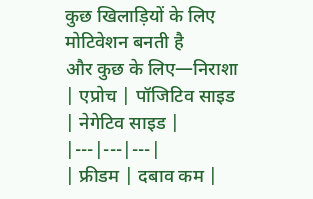कुछ खिलाड़ियों के लिए मोटिवेशन बनती है
और कुछ के लिए—निराशा
| एप्रोच | पॉजिटिव साइड | नेगेटिव साइड |
|---|---|---|
| फ्रीडम | दबाव कम |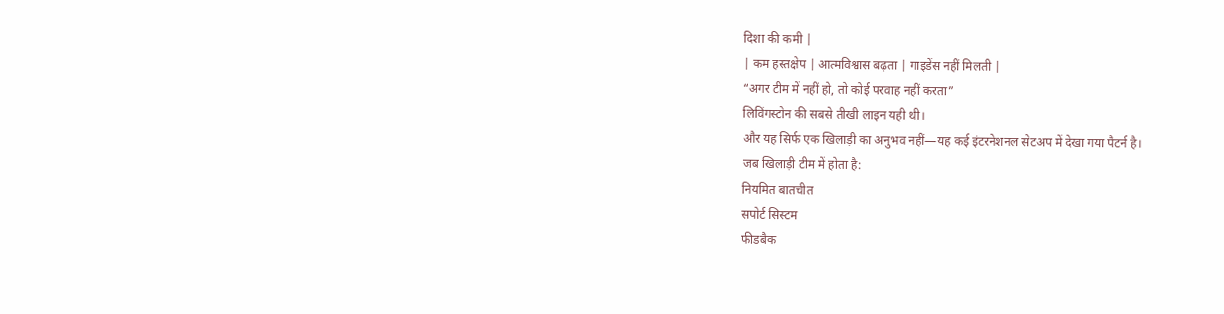दिशा की कमी |
| कम हस्तक्षेप | आत्मविश्वास बढ़ता | गाइडेंस नहीं मिलती |
“अगर टीम में नहीं हो, तो कोई परवाह नहीं करता”
लिविंगस्टोन की सबसे तीखी लाइन यही थी।
और यह सिर्फ एक खिलाड़ी का अनुभव नहीं—यह कई इंटरनेशनल सेटअप में देखा गया पैटर्न है।
जब खिलाड़ी टीम में होता है:
नियमित बातचीत
सपोर्ट सिस्टम
फीडबैक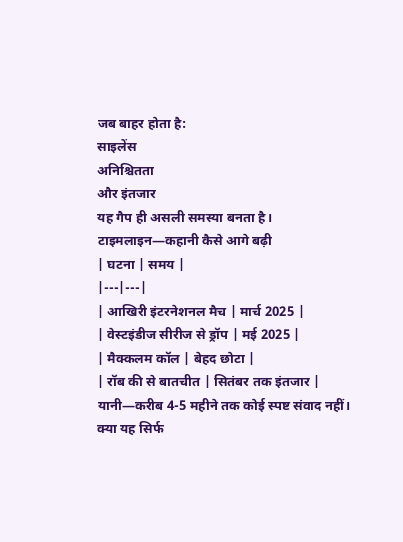जब बाहर होता है:
साइलेंस
अनिश्चितता
और इंतजार
यह गैप ही असली समस्या बनता है।
टाइमलाइन—कहानी कैसे आगे बढ़ी
| घटना | समय |
|---|---|
| आखिरी इंटरनेशनल मैच | मार्च 2025 |
| वेस्टइंडीज सीरीज से ड्रॉप | मई 2025 |
| मैक्कलम कॉल | बेहद छोटा |
| रॉब की से बातचीत | सितंबर तक इंतजार |
यानी—करीब 4-5 महीने तक कोई स्पष्ट संवाद नहीं।
क्या यह सिर्फ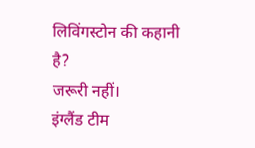लिविंगस्टोन की कहानी है?
जरूरी नहीं।
इंग्लैंड टीम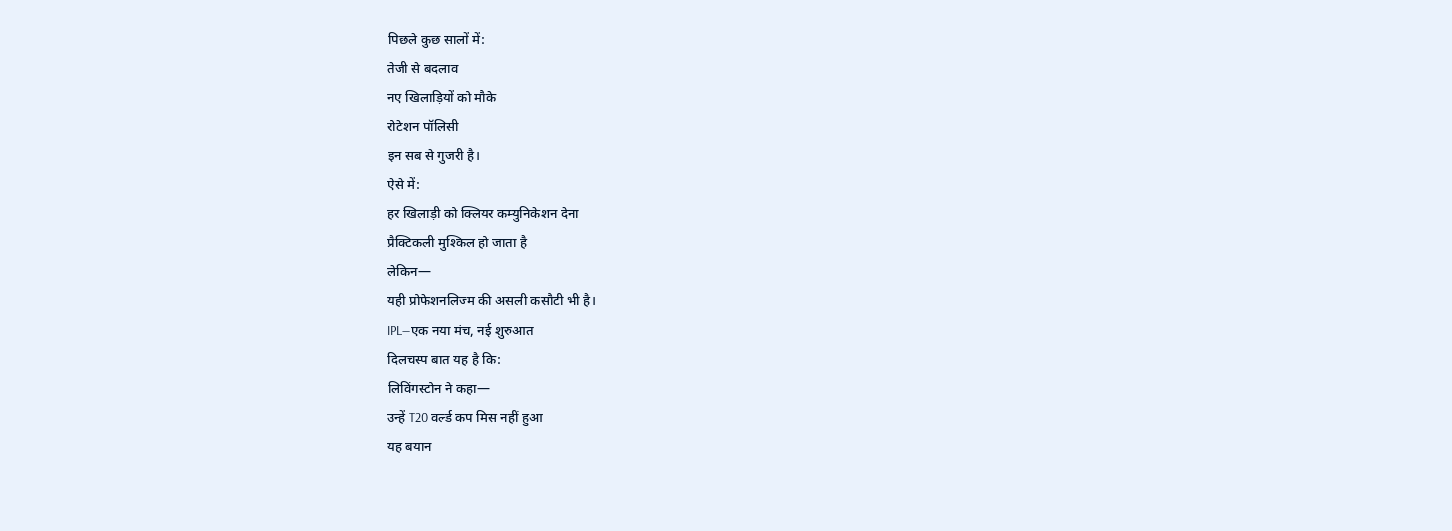पिछले कुछ सालों में:
तेजी से बदलाव
नए खिलाड़ियों को मौके
रोटेशन पॉलिसी
इन सब से गुजरी है।
ऐसे में:
हर खिलाड़ी को क्लियर कम्युनिकेशन देना
प्रैक्टिकली मुश्किल हो जाता है
लेकिन—
यही प्रोफेशनलिज्म की असली कसौटी भी है।
IPL—एक नया मंच, नई शुरुआत
दिलचस्प बात यह है कि:
लिविंगस्टोन ने कहा—
उन्हें T20 वर्ल्ड कप मिस नहीं हुआ
यह बयान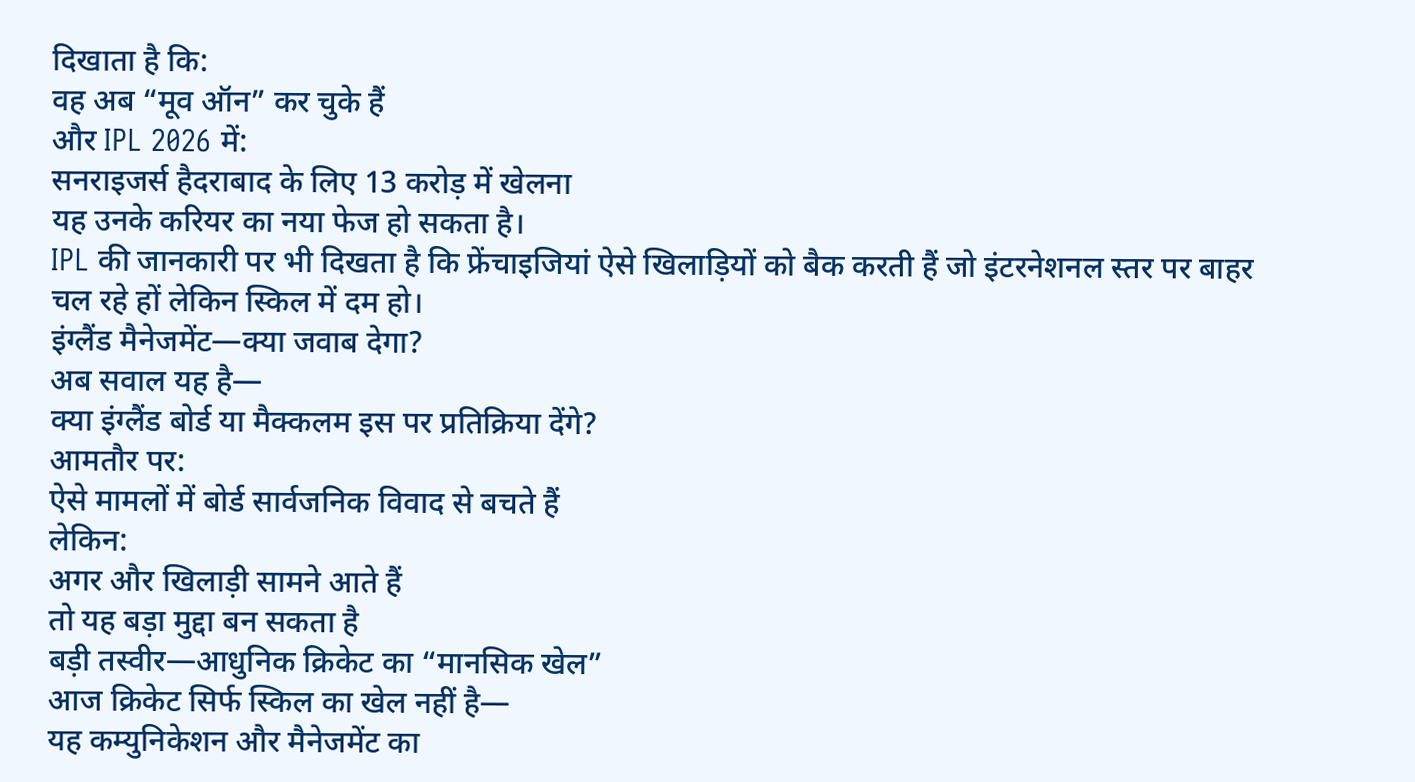दिखाता है कि:
वह अब “मूव ऑन” कर चुके हैं
और IPL 2026 में:
सनराइजर्स हैदराबाद के लिए 13 करोड़ में खेलना
यह उनके करियर का नया फेज हो सकता है।
IPL की जानकारी पर भी दिखता है कि फ्रेंचाइजियां ऐसे खिलाड़ियों को बैक करती हैं जो इंटरनेशनल स्तर पर बाहर चल रहे हों लेकिन स्किल में दम हो।
इंग्लैंड मैनेजमेंट—क्या जवाब देगा?
अब सवाल यह है—
क्या इंग्लैंड बोर्ड या मैक्कलम इस पर प्रतिक्रिया देंगे?
आमतौर पर:
ऐसे मामलों में बोर्ड सार्वजनिक विवाद से बचते हैं
लेकिन:
अगर और खिलाड़ी सामने आते हैं
तो यह बड़ा मुद्दा बन सकता है
बड़ी तस्वीर—आधुनिक क्रिकेट का “मानसिक खेल”
आज क्रिकेट सिर्फ स्किल का खेल नहीं है—
यह कम्युनिकेशन और मैनेजमेंट का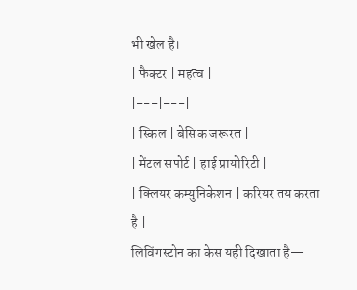भी खेल है।
| फैक्टर | महत्व |
|---|---|
| स्किल | बेसिक जरूरत |
| मेंटल सपोर्ट | हाई प्रायोरिटी |
| क्लियर कम्युनिकेशन | करियर तय करता है |
लिविंगस्टोन का केस यही दिखाता है—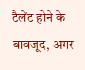टैलेंट होने के बावजूद, अगर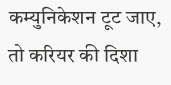कम्युनिकेशन टूट जाए,
तो करियर की दिशा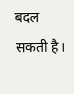बदल सकती है।